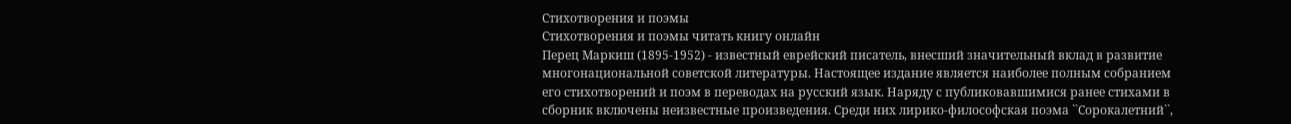Стихотворения и поэмы
Стихотворения и поэмы читать книгу онлайн
Перец Маркиш (1895-1952) - известный еврейский писатель, внесший значительный вклад в развитие многонациональной советской литературы. Настоящее издание является наиболее полным собранием его стихотворений и поэм в переводах на русский язык. Наряду с публиковавшимися ранее стихами в сборник включены неизвестные произведения. Среди них лирико-философская поэма ``Сорокалетний``,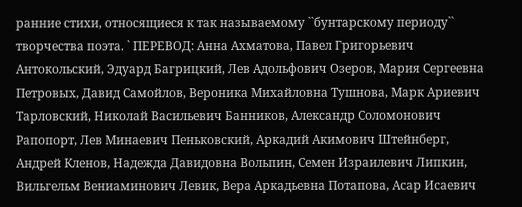ранние стихи, относящиеся к так называемому ``бунтарскому периоду`` творчества поэта. ` ПЕРЕВОД: Анна Ахматова, Павел Григорьевич Антокольский, Эдуард Багрицкий, Лев Адольфович Озеров, Мария Сергеевна Петровых, Давид Самойлов, Вероника Михайловна Тушнова, Марк Ариевич Тарловский, Николай Васильевич Банников, Александр Соломонович Рапопорт, Лев Минаевич Пеньковский, Аркадий Акимович Штейнберг, Андрей Кленов, Надежда Давидовна Вольпин, Семен Израилевич Липкин, Вильгельм Вениаминович Левик, Вера Аркадьевна Потапова, Асар Исаевич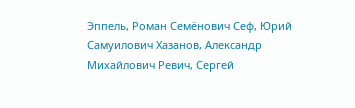Эппель, Роман Семёнович Сеф, Юрий Самуилович Хазанов, Александр Михайлович Ревич, Сергей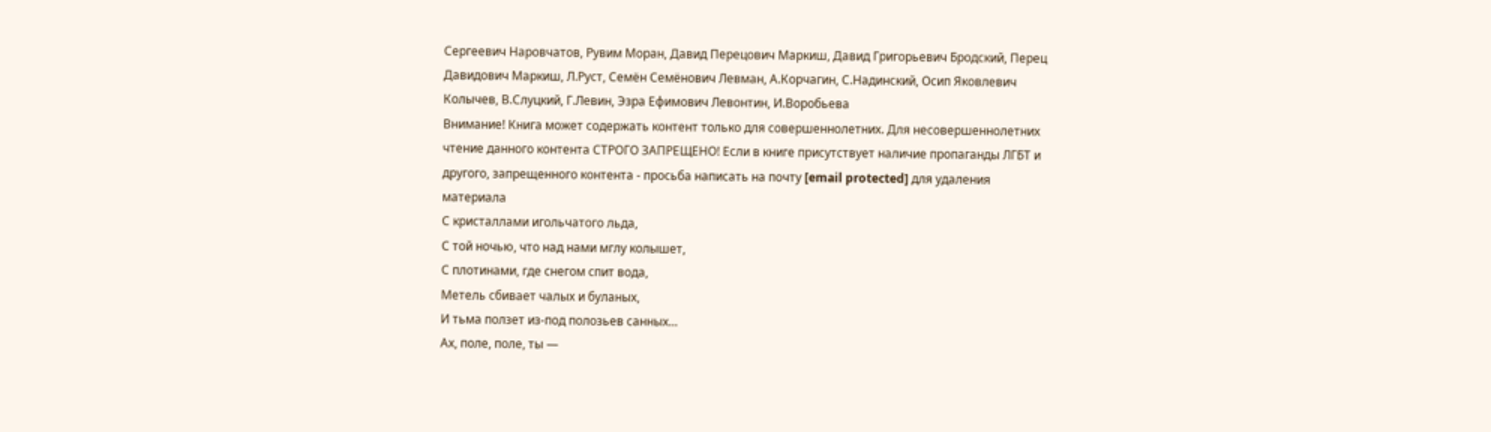Сергеевич Наровчатов, Рувим Моран, Давид Перецович Маркиш, Давид Григорьевич Бродский, Перец Давидович Маркиш, Л.Руст, Семён Семёнович Левман, А.Корчагин, С.Надинский, Осип Яковлевич Колычев, В.Слуцкий, Г.Левин, Эзра Ефимович Левонтин, И.Воробьева
Внимание! Книга может содержать контент только для совершеннолетних. Для несовершеннолетних чтение данного контента СТРОГО ЗАПРЕЩЕНО! Если в книге присутствует наличие пропаганды ЛГБТ и другого, запрещенного контента - просьба написать на почту [email protected] для удаления материала
С кристаллами игольчатого льда,
С той ночью, что над нами мглу колышет,
С плотинами, где снегом спит вода,
Метель сбивает чалых и буланых,
И тьма ползет из-под полозьев санных...
Ах, поле, поле, ты —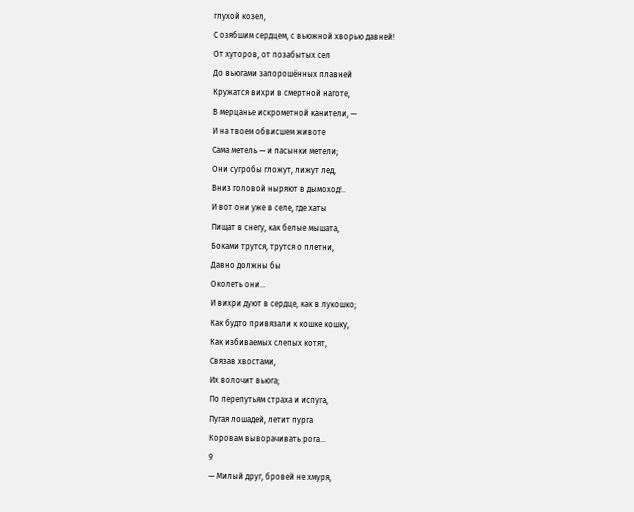глухой козел,
С озябшим сердцем, с вьюжной хворью давней!
От хуторов, от позабытых сел
До вьюгами запорошённых плавней
Кружатся вихри в смертной наготе,
В мерцанье искрометной канители, —
И на твоем обвисшем животе
Сама метель — и пасынки метели;
Они сугробы гложут, лижут лед,
Вниз головой ныряют в дымоход!..
И вот они уже в селе, где хаты
Пищат в снегу, как белые мышата,
Боками трутся, трутся о плетни,
Давно должны бы
Околеть они...
И вихри дуют в сердце, как в лукошко;
Как будто привязали к кошке кошку,
Как избиваемых слепых котят,
Связав хвостами,
Их волочит вьюга;
По перепутьям страха и испуга,
Пугая лошадей, летит пурга
Коровам выворачивать рога...
9
— Милый друг, бровей не хмуря,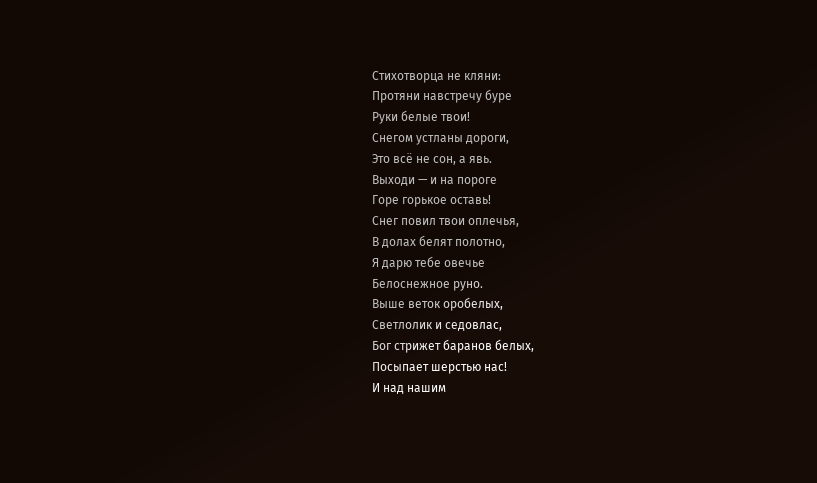Стихотворца не кляни:
Протяни навстречу буре
Руки белые твои!
Снегом устланы дороги,
Это всё не сон, а явь.
Выходи — и на пороге
Горе горькое оставь!
Снег повил твои оплечья,
В долах белят полотно,
Я дарю тебе овечье
Белоснежное руно.
Выше веток оробелых,
Светлолик и седовлас,
Бог стрижет баранов белых,
Посыпает шерстью нас!
И над нашим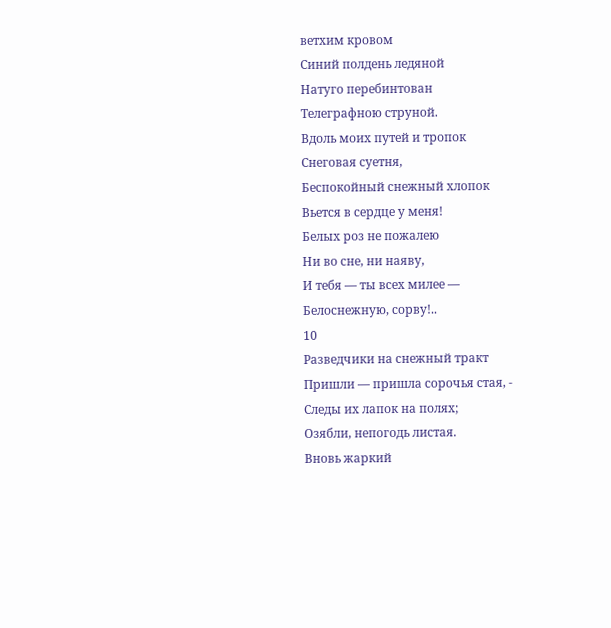ветхим кровом
Синий полдень ледяной
Натуго перебинтован
Телеграфною струной.
Вдоль моих путей и тропок
Снеговая суетня,
Беспокойный снежный хлопок
Вьется в сердце у меня!
Белых роз не пожалею
Ни во сне, ни наяву,
И тебя — ты всех милее —
Белоснежную, сорву!..
10
Разведчики на снежный тракт
Пришли — пришла сорочья стая, -
Следы их лапок на полях;
Озябли, непогодь листая.
Вновь жаркий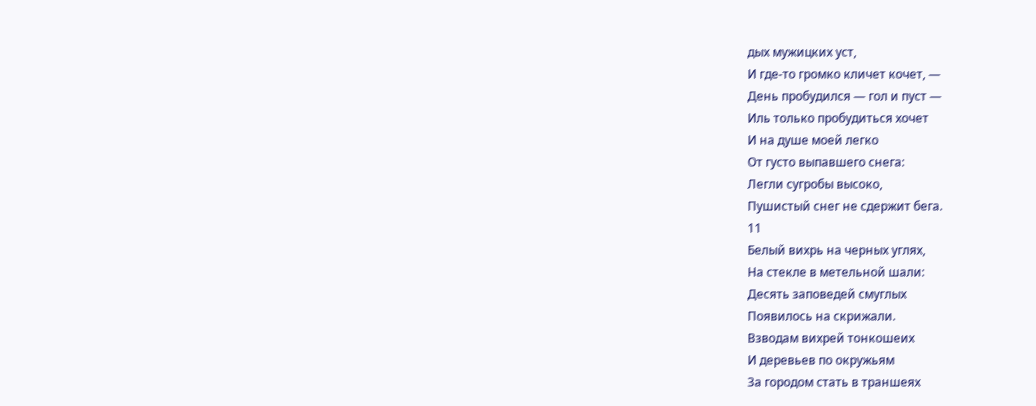дых мужицких уст,
И где-то громко кличет кочет, —
День пробудился — гол и пуст —
Иль только пробудиться хочет
И на душе моей легко
От густо выпавшего снега:
Легли сугробы высоко,
Пушистый снег не сдержит бега.
11
Белый вихрь на черных углях,
На стекле в метельной шали:
Десять заповедей смуглых
Появилось на скрижали.
Взводам вихрей тонкошеих
И деревьев по окружьям
За городом стать в траншеях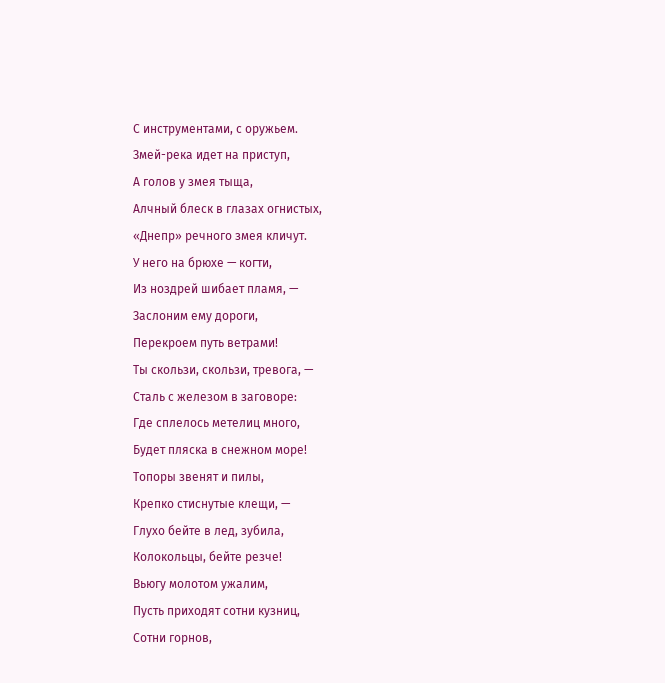С инструментами, с оружьем.
Змей-река идет на приступ,
А голов у змея тыща,
Алчный блеск в глазах огнистых,
«Днепр» речного змея кличут.
У него на брюхе — когти,
Из ноздрей шибает пламя, —
Заслоним ему дороги,
Перекроем путь ветрами!
Ты скользи, скользи, тревога, —
Сталь с железом в заговоре:
Где сплелось метелиц много,
Будет пляска в снежном море!
Топоры звенят и пилы,
Крепко стиснутые клещи, —
Глухо бейте в лед, зубила,
Колокольцы, бейте резче!
Вьюгу молотом ужалим,
Пусть приходят сотни кузниц,
Сотни горнов,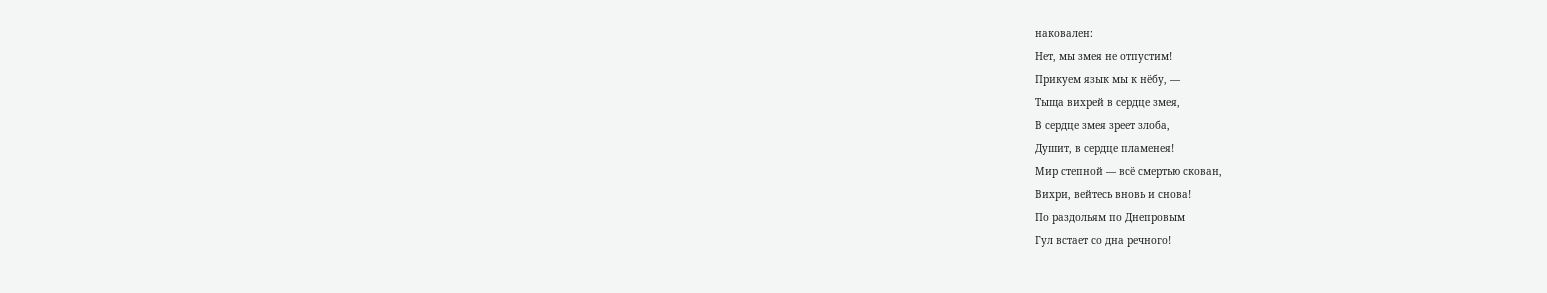наковален:
Нет, мы змея не отпустим!
Прикуем язык мы к нёбу, —
Тыща вихрей в сердце змея,
В сердце змея зреет злоба,
Душит, в сердце пламенея!
Мир степной — всё смертью скован,
Вихри, вейтесь вновь и снова!
По раздольям по Днепровым
Гул встает со дна речного!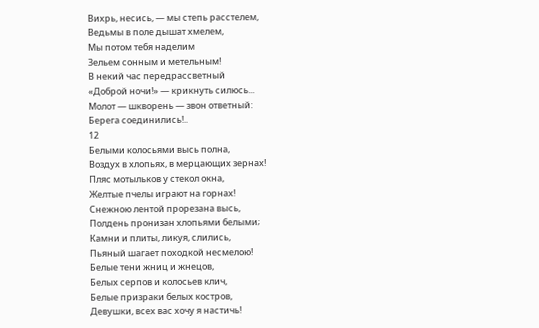Вихрь, несись, — мы степь расстелем,
Ведьмы в поле дышат хмелем,
Мы потом тебя наделим
Зельем сонным и метельным!
В некий час передрассветный
«Доброй ночи!» — крикнуть силюсь...
Молот — шкворень — звон ответный:
Берега соединились!..
12
Белыми колосьями высь полна,
Воздух в хлопьях, в мерцающих зернах!
Пляс мотыльков у стекол окна,
Желтые пчелы играют на горнах!
Снежною лентой прорезана высь,
Полдень пронизан хлопьями белыми;
Камни и плиты, ликуя, слились,
Пьяный шагает походкой несмелою!
Белые тени жниц и жнецов,
Белых серпов и колосьев клич,
Белые призраки белых костров,
Девушки, всех вас хочу я настичь!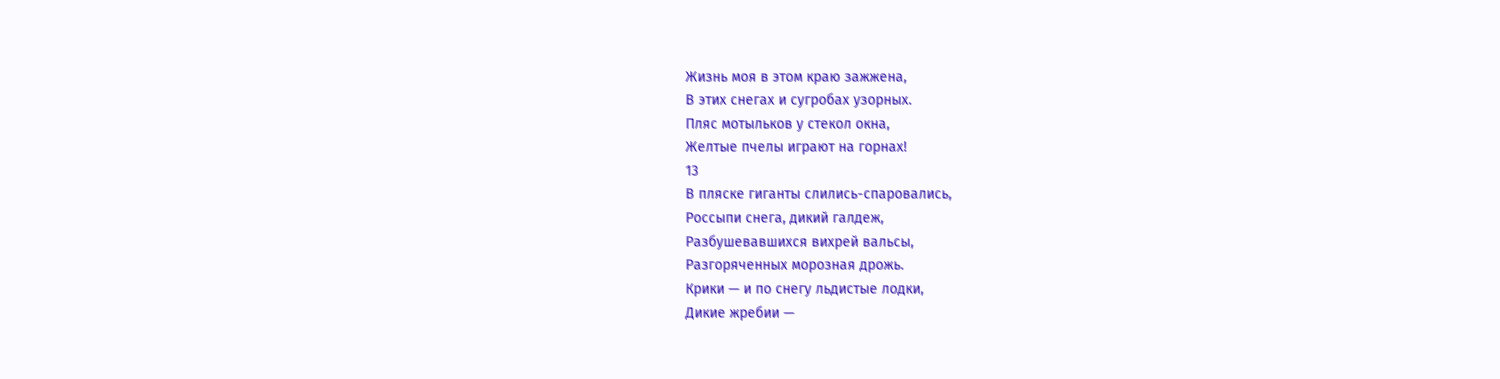Жизнь моя в этом краю зажжена,
В этих снегах и сугробах узорных.
Пляс мотыльков у стекол окна,
Желтые пчелы играют на горнах!
13
В пляске гиганты слились-спаровались,
Россыпи снега, дикий галдеж,
Разбушевавшихся вихрей вальсы,
Разгоряченных морозная дрожь.
Крики — и по снегу льдистые лодки,
Дикие жребии —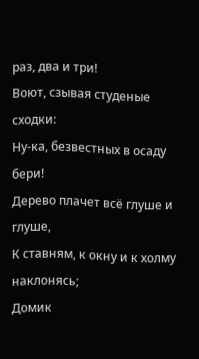раз, два и три!
Воют, сзывая студеные сходки:
Ну-ка, безвестных в осаду бери!
Дерево плачет всё глуше и глуше,
К ставням, к окну и к холму наклонясь;
Домик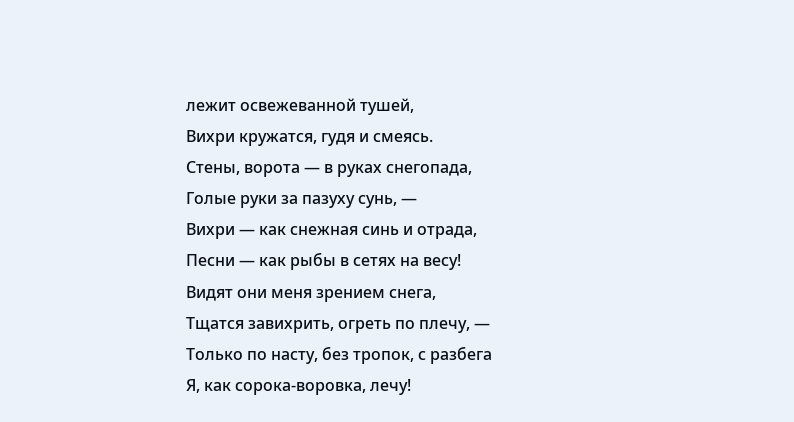лежит освежеванной тушей,
Вихри кружатся, гудя и смеясь.
Стены, ворота — в руках снегопада,
Голые руки за пазуху сунь, —
Вихри — как снежная синь и отрада,
Песни — как рыбы в сетях на весу!
Видят они меня зрением снега,
Тщатся завихрить, огреть по плечу, —
Только по насту, без тропок, с разбега
Я, как сорока-воровка, лечу!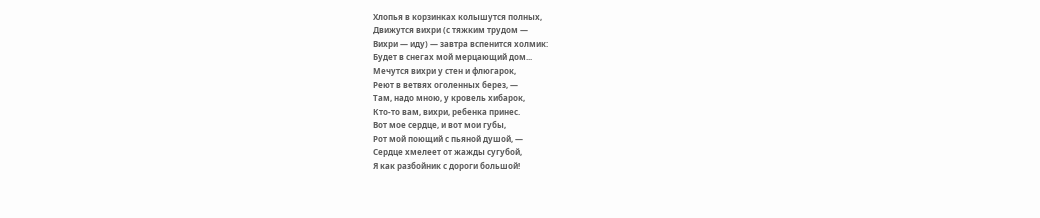Хлопья в корзинках колышутся полных,
Движутся вихри (с тяжким трудом —
Вихри — иду) — завтра вспенится холмик:
Будет в снегах мой мерцающий дом...
Мечутся вихри у стен и флюгарок,
Реют в ветвях оголенных берез, —
Там, надо мною, у кровель хибарок,
Кто-то вам, вихри, ребенка принес.
Вот мое сердце, и вот мои губы,
Рот мой поющий с пьяной душой, —
Сердце хмелеет от жажды сугубой,
Я как разбойник с дороги большой!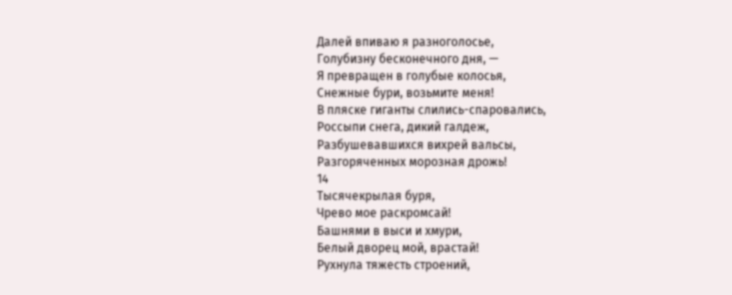Далей впиваю я разноголосье,
Голубизну бесконечного дня, —
Я превращен в голубые колосья,
Снежные бури, возьмите меня!
В пляске гиганты слились-спаровались,
Россыпи снега, дикий галдеж,
Разбушевавшихся вихрей вальсы,
Разгоряченных морозная дрожь!
14
Тысячекрылая буря,
Чрево мое раскромсай!
Башнями в выси и хмури,
Белый дворец мой, врастай!
Рухнула тяжесть строений,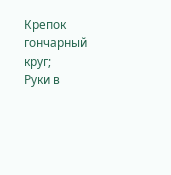Крепок гончарный круг;
Руки в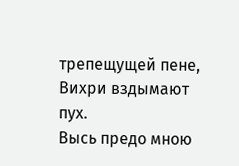трепещущей пене,
Вихри вздымают пух.
Высь предо мною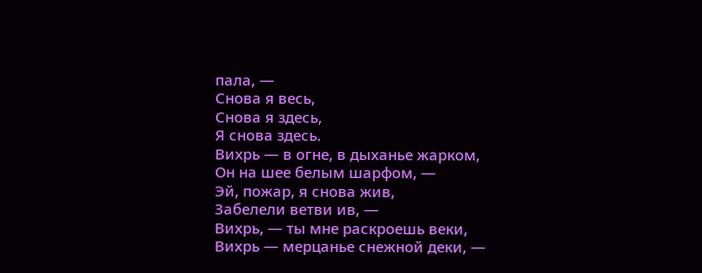пала, —
Снова я весь,
Снова я здесь,
Я снова здесь.
Вихрь — в огне, в дыханье жарком,
Он на шее белым шарфом, —
Эй, пожар, я снова жив,
Забелели ветви ив, —
Вихрь, — ты мне раскроешь веки,
Вихрь — мерцанье снежной деки, —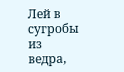Лей в сугробы из ведра,